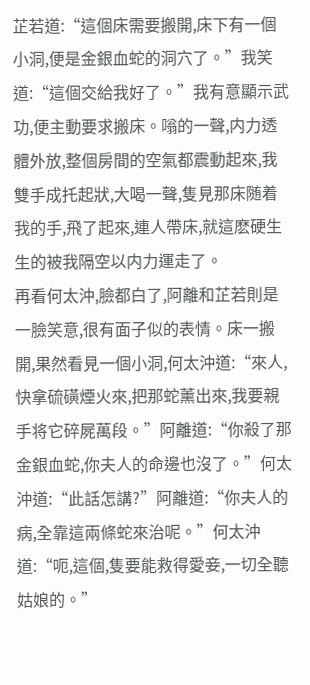芷若道:“這個床需要搬開,床下有一個小洞,便是金銀血蛇的洞穴了。”我笑道:“這個交給我好了。”我有意顯示武功,便主動要求搬床。嗡的一聲,内力透體外放,整個房間的空氣都震動起來,我雙手成托起狀,大喝一聲,隻見那床随着我的手,飛了起來,連人帶床,就這麽硬生生的被我隔空以内力運走了。
再看何太沖,臉都白了,阿離和芷若則是一臉笑意,很有面子似的表情。床一搬開,果然看見一個小洞,何太沖道:“來人,快拿硫磺煙火來,把那蛇薰出來,我要親手将它碎屍萬段。”阿離道:“你殺了那金銀血蛇,你夫人的命邊也沒了。”何太沖道:“此話怎講?”阿離道:“你夫人的病,全靠這兩條蛇來治呢。”何太沖道:“呃,這個,隻要能救得愛妾,一切全聽姑娘的。”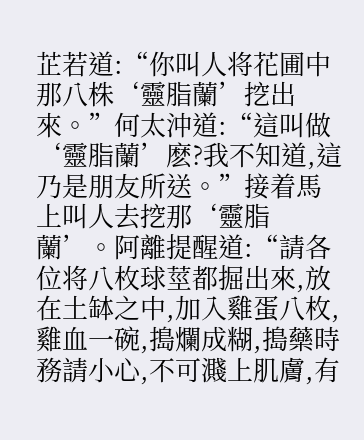芷若道:“你叫人将花圃中那八株‘靈脂蘭’挖出來。”何太沖道:“這叫做‘靈脂蘭’麽?我不知道,這乃是朋友所送。”接着馬上叫人去挖那‘靈脂蘭’。阿離提醒道:“請各位将八枚球莖都掘出來,放在土缽之中,加入雞蛋八枚,雞血一碗,搗爛成糊,搗藥時務請小心,不可濺上肌膚,有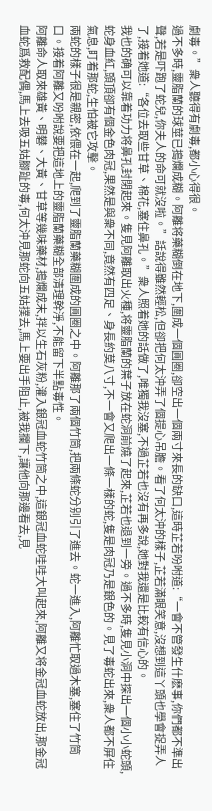劇毒。”衆人聽得有劇毒,都小心得很。
過不多時,靈脂蘭的球莖已搗爛成糊。阿離将藥糊倒在地下,圍成一個圓圈,卻空出一個兩寸來長的缺口,這時芷若吩咐道:“一會不管發生什麽事,你們都不準出聲,若是吓跑了蛇兒,你夫人的命可就沒啦。”話說得雖然輕松,但卻把何太沖弄了個提心吊膽。看了何太沖的樣子,芷若滿眼笑意,沒想到這丫頭也學會捉弄人了,接着她道:“各位去取些甘草、棉花,塞住鼻孔。”衆人照着她的話做了,唯獨我沒塞,不過芷若也沒有再多說,她對我還是比較有信心的。
我也的确可以靠着功力将鼻孔封閉起來。隻見阿離取出火種,将靈脂蘭的葉子放在蛇洞前燒了起來,芷若也退到一旁。過不多時,隻見小洞中探出一個小小蛇頭,蛇身血紅,頭頂卻有個金色肉冠,果然是與衆不同,竟然有四足、身長約莫八寸,不一會又爬出一條一樣的蛇,隻是肉冠乃是銀色的。見了毒蛇出來,衆人都不屏住氣息,盯着那蛇,生怕被它攻擊。
兩蛇的樣子很是親密,依偎在一起,爬到了靈脂蘭藥糊圍成的圓圈之中。阿離那了兩個竹筒,把兩條蛇分别引了進去。蛇一進入,阿離忙取過木塞,塞住了竹筒口。接着阿離又吩咐說要把這地上的靈脂蘭藥糊全部清理幹淨,不能留下半點毒性。
阿離命人取來雄黃、明礬、大黃、甘草等幾味藥材,搗爛成末,拌以生石灰粉,灌入銀冠血蛇竹筒之中,這銀冠血蛇哇哇大叫起來,阿離又将金冠血蛇放出,那金冠血蛇爲救配偶,馬上去吸五姑腳趾的毒,何太沖見那蛇向五姑撲去,馬上要出手阻止,被我攔下,讓他向那邊看去,見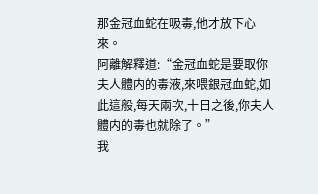那金冠血蛇在吸毒,他才放下心來。
阿離解釋道:“金冠血蛇是要取你夫人體内的毒液,來喂銀冠血蛇,如此這般,每天兩次,十日之後,你夫人體内的毒也就除了。”
我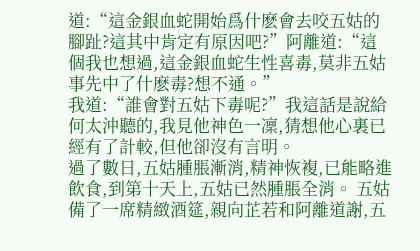道:“這金銀血蛇開始爲什麽會去咬五姑的腳趾?這其中肯定有原因吧?”阿離道:“這個我也想過,這金銀血蛇生性喜毒,莫非五姑事先中了什麽毒?想不通。”
我道:“誰會對五姑下毒呢?”我這話是說給何太沖聽的,我見他神色一凜,猜想他心裏已經有了計較,但他卻沒有言明。
過了數日,五姑腫脹漸消,精神恢複,已能略進飲食,到第十天上,五姑已然腫脹全消。 五姑備了一席精緻酒筵,親向芷若和阿離道謝,五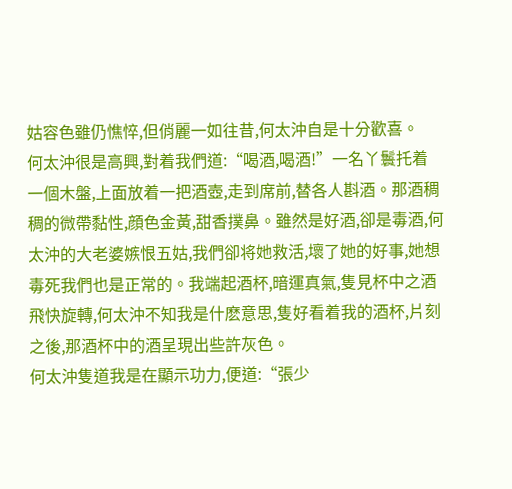姑容色雖仍憔悴,但俏麗一如往昔,何太沖自是十分歡喜。
何太沖很是高興,對着我們道:“喝酒,喝酒!”一名丫鬟托着一個木盤,上面放着一把酒壺,走到席前,替各人斟酒。那酒稠稠的微帶黏性,顔色金黃,甜香撲鼻。雖然是好酒,卻是毒酒,何太沖的大老婆嫉恨五姑,我們卻将她救活,壞了她的好事,她想毒死我們也是正常的。我端起酒杯,暗運真氣,隻見杯中之酒飛快旋轉,何太沖不知我是什麽意思,隻好看着我的酒杯,片刻之後,那酒杯中的酒呈現出些許灰色。
何太沖隻道我是在顯示功力,便道:“張少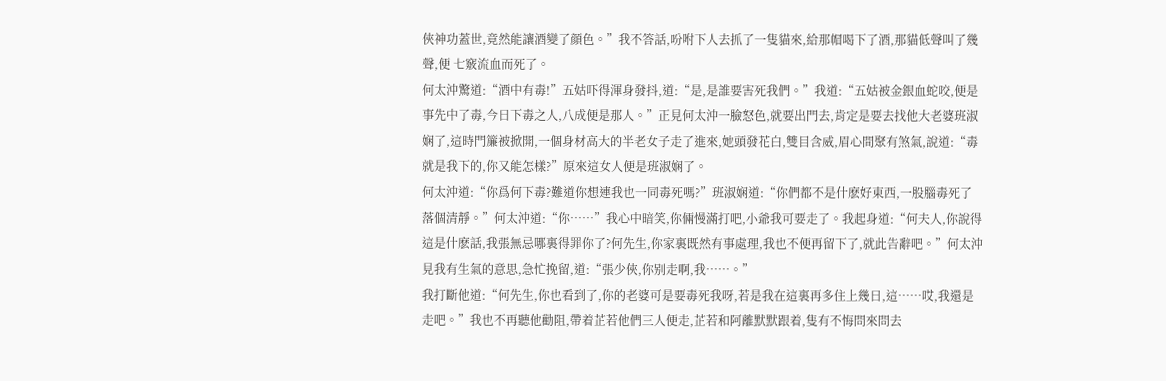俠神功蓋世,竟然能讓酒變了顔色。”我不答話,吩咐下人去抓了一隻貓來,給那帽喝下了酒,那貓低聲叫了幾聲,便 七竅流血而死了。
何太沖驚道:“酒中有毒!”五姑吓得渾身發抖,道:“是,是誰要害死我們。”我道:“五姑被金銀血蛇咬,便是事先中了毒,今日下毒之人,八成便是那人。”正見何太沖一臉怒色,就要出門去,肯定是要去找他大老婆班淑娴了,這時門簾被掀開,一個身材高大的半老女子走了進來,她頭發花白,雙目含威,眉心間聚有煞氣,說道:“毒就是我下的,你又能怎樣?”原來這女人便是班淑娴了。
何太沖道:“你爲何下毒?難道你想連我也一同毒死嗎?”班淑娴道:“你們都不是什麽好東西,一股腦毒死了落個清靜。”何太沖道:“你……”我心中暗笑,你倆慢滿打吧,小爺我可要走了。我起身道:“何夫人,你說得這是什麽話,我張無忌哪裏得罪你了?何先生,你家裏既然有事處理,我也不便再留下了,就此告辭吧。”何太沖見我有生氣的意思,急忙挽留,道:“張少俠,你别走啊,我……。”
我打斷他道:“何先生,你也看到了,你的老婆可是要毒死我呀,若是我在這裏再多住上幾日,這……哎,我還是走吧。”我也不再聽他勸阻,帶着芷若他們三人便走,芷若和阿離默默跟着,隻有不悔問來問去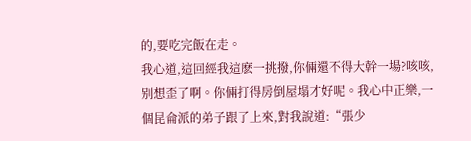的,要吃完飯在走。
我心道,這回經我這麽一挑撥,你倆還不得大幹一場?咳咳,别想歪了啊。你倆打得房倒屋塌才好呢。我心中正樂,一個昆侖派的弟子跟了上來,對我說道:“張少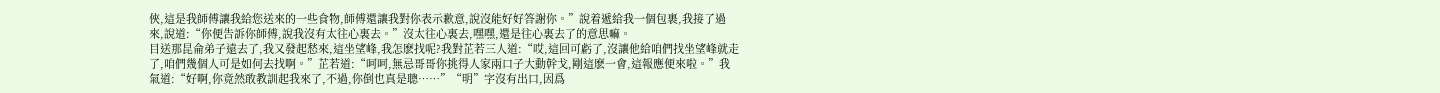俠,這是我師傅讓我給您送來的一些食物,師傅還讓我對你表示歉意,說沒能好好答謝你。”說着遞給我一個包裹,我接了過來,說道:“你便告訴你師傅,說我沒有太往心裏去。”沒太往心裏去,嘿嘿,還是往心裏去了的意思嘛。
目送那昆侖弟子遠去了,我又發起愁來,這坐望峰,我怎麽找呢?我對芷若三人道:“哎,這回可虧了,沒讓他給咱們找坐望峰就走了,咱們幾個人可是如何去找啊。”芷若道:“呵呵,無忌哥哥你挑得人家兩口子大動幹戈,剛這麽一會,這報應便來啦。”我氣道:“好啊,你竟然敢教訓起我來了,不過,你倒也真是聰……”“明”字沒有出口,因爲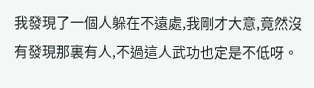我發現了一個人躲在不遠處,我剛才大意,竟然沒有發現那裏有人,不過這人武功也定是不低呀。